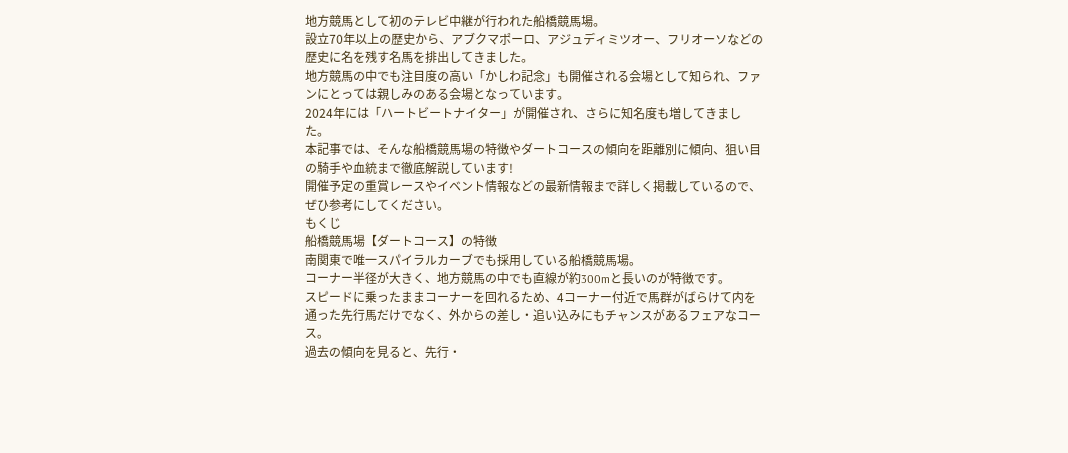地方競馬として初のテレビ中継が行われた船橋競馬場。
設立70年以上の歴史から、アブクマポーロ、アジュディミツオー、フリオーソなどの歴史に名を残す名馬を排出してきました。
地方競馬の中でも注目度の高い「かしわ記念」も開催される会場として知られ、ファンにとっては親しみのある会場となっています。
2024年には「ハートビートナイター」が開催され、さらに知名度も増してきました。
本記事では、そんな船橋競馬場の特徴やダートコースの傾向を距離別に傾向、狙い目の騎手や血統まで徹底解説しています!
開催予定の重賞レースやイベント情報などの最新情報まで詳しく掲載しているので、ぜひ参考にしてください。
もくじ
船橋競馬場【ダートコース】の特徴
南関東で唯一スパイラルカーブでも採用している船橋競馬場。
コーナー半径が大きく、地方競馬の中でも直線が約300mと長いのが特徴です。
スピードに乗ったままコーナーを回れるため、4コーナー付近で馬群がばらけて内を通った先行馬だけでなく、外からの差し・追い込みにもチャンスがあるフェアなコース。
過去の傾向を見ると、先行・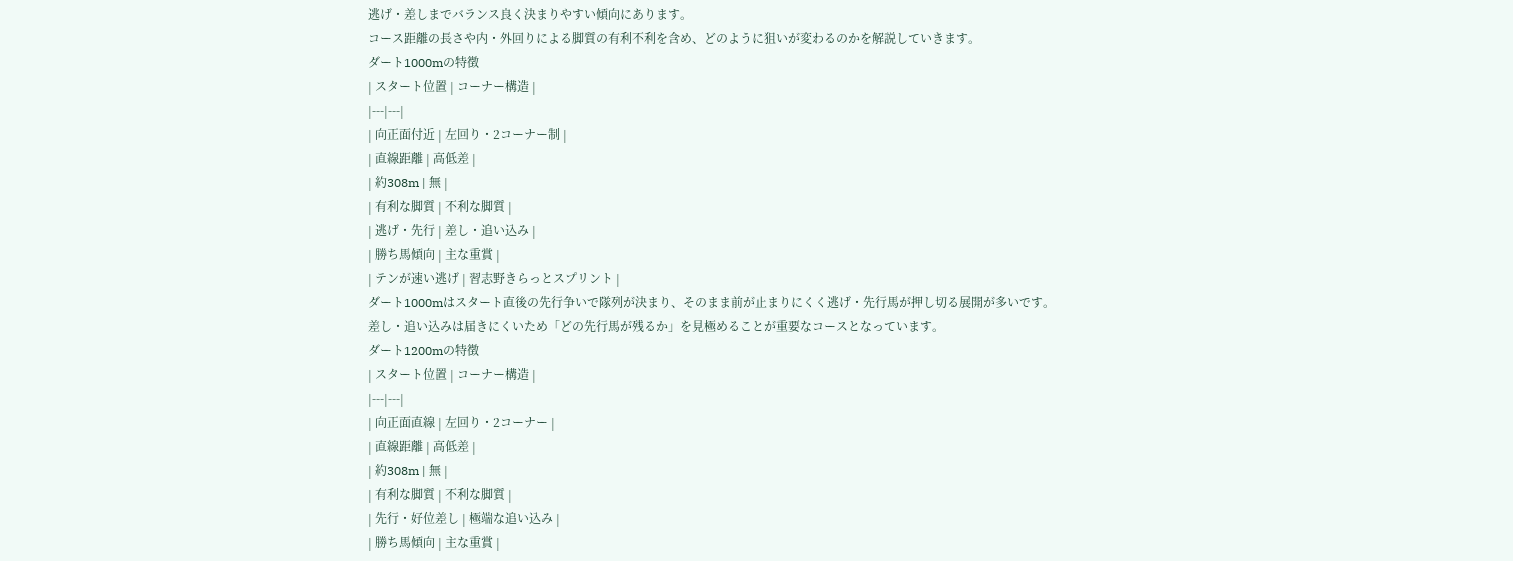逃げ・差しまでバランス良く決まりやすい傾向にあります。
コース距離の長さや内・外回りによる脚質の有利不利を含め、どのように狙いが変わるのかを解説していきます。
ダート1000mの特徴
| スタート位置 | コーナー構造 |
|---|---|
| 向正面付近 | 左回り・2コーナー制 |
| 直線距離 | 高低差 |
| 約308m | 無 |
| 有利な脚質 | 不利な脚質 |
| 逃げ・先行 | 差し・追い込み |
| 勝ち馬傾向 | 主な重賞 |
| テンが速い逃げ | 習志野きらっとスプリント |
ダート1000mはスタート直後の先行争いで隊列が決まり、そのまま前が止まりにくく逃げ・先行馬が押し切る展開が多いです。
差し・追い込みは届きにくいため「どの先行馬が残るか」を見極めることが重要なコースとなっています。
ダート1200mの特徴
| スタート位置 | コーナー構造 |
|---|---|
| 向正面直線 | 左回り・2コーナー |
| 直線距離 | 高低差 |
| 約308m | 無 |
| 有利な脚質 | 不利な脚質 |
| 先行・好位差し | 極端な追い込み |
| 勝ち馬傾向 | 主な重賞 |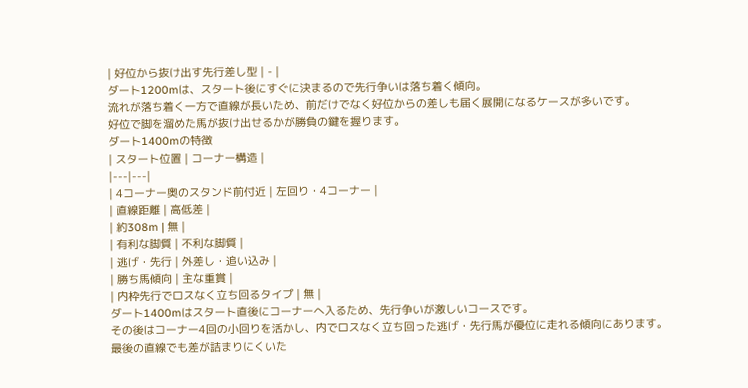| 好位から抜け出す先行差し型 | - |
ダート1200mは、スタート後にすぐに決まるので先行争いは落ち着く傾向。
流れが落ち着く一方で直線が長いため、前だけでなく好位からの差しも届く展開になるケースが多いです。
好位で脚を溜めた馬が抜け出せるかが勝負の鍵を握ります。
ダート1400mの特徴
| スタート位置 | コーナー構造 |
|---|---|
| 4コーナー奥のスタンド前付近 | 左回り・4コーナー |
| 直線距離 | 高低差 |
| 約308m | 無 |
| 有利な脚質 | 不利な脚質 |
| 逃げ・先行 | 外差し・追い込み |
| 勝ち馬傾向 | 主な重賞 |
| 内枠先行でロスなく立ち回るタイプ | 無 |
ダート1400mはスタート直後にコーナーへ入るため、先行争いが激しいコースです。
その後はコーナー4回の小回りを活かし、内でロスなく立ち回った逃げ・先行馬が優位に走れる傾向にあります。
最後の直線でも差が詰まりにくいた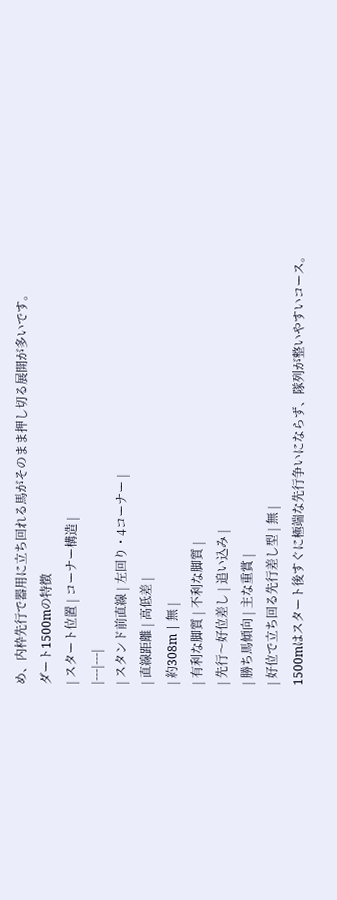め、内枠先行で器用に立ち回れる馬がそのまま押し切る展開が多いです。
ダート1500mの特徴
| スタート位置 | コーナー構造 |
|---|---|
| スタンド前直線 | 左回り・4コーナー |
| 直線距離 | 高低差 |
| 約308m | 無 |
| 有利な脚質 | 不利な脚質 |
| 先行〜好位差し | 追い込み |
| 勝ち馬傾向 | 主な重賞 |
| 好位で立ち回る先行差し型 | 無 |
1500mはスタート後すぐに極端な先行争いにならず、隊列が整いやすいコース。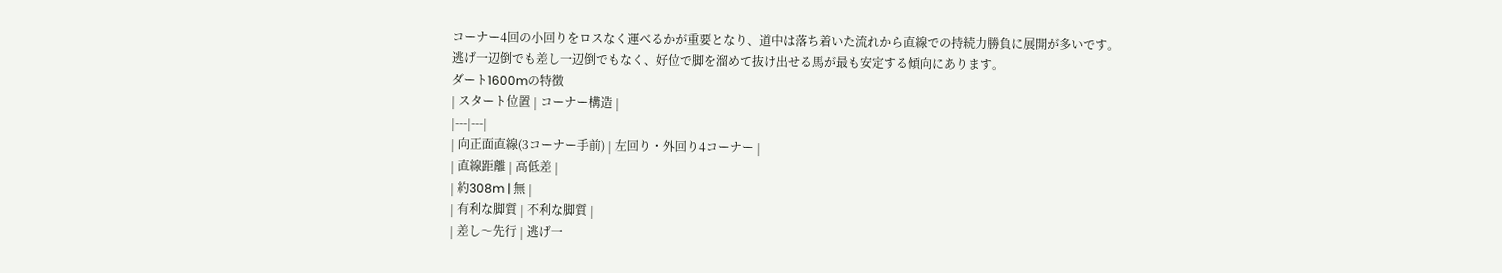コーナー4回の小回りをロスなく運べるかが重要となり、道中は落ち着いた流れから直線での持続力勝負に展開が多いです。
逃げ一辺倒でも差し一辺倒でもなく、好位で脚を溜めて抜け出せる馬が最も安定する傾向にあります。
ダート1600mの特徴
| スタート位置 | コーナー構造 |
|---|---|
| 向正面直線(3コーナー手前) | 左回り・外回り4コーナー |
| 直線距離 | 高低差 |
| 約308m | 無 |
| 有利な脚質 | 不利な脚質 |
| 差し〜先行 | 逃げ一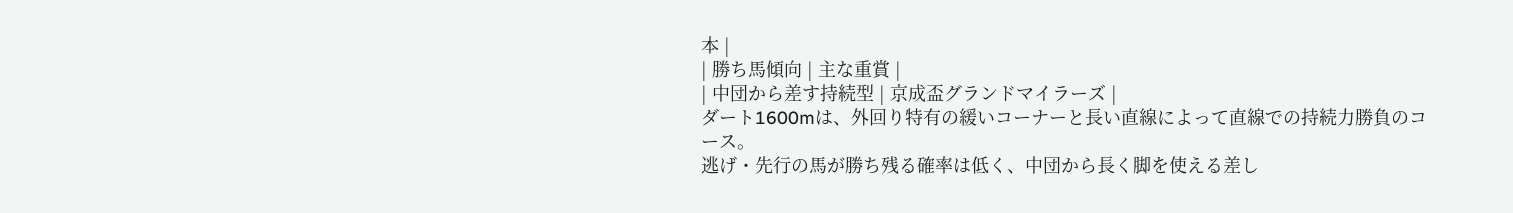本 |
| 勝ち馬傾向 | 主な重賞 |
| 中団から差す持続型 | 京成盃グランドマイラーズ |
ダート1600mは、外回り特有の緩いコーナーと長い直線によって直線での持続力勝負のコース。
逃げ・先行の馬が勝ち残る確率は低く、中団から長く脚を使える差し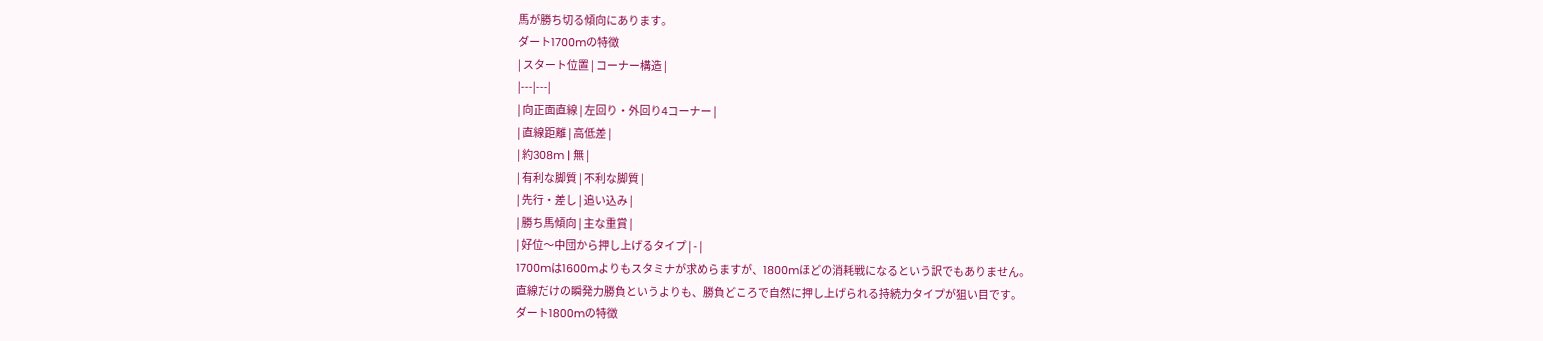馬が勝ち切る傾向にあります。
ダート1700mの特徴
| スタート位置 | コーナー構造 |
|---|---|
| 向正面直線 | 左回り・外回り4コーナー |
| 直線距離 | 高低差 |
| 約308m | 無 |
| 有利な脚質 | 不利な脚質 |
| 先行・差し | 追い込み |
| 勝ち馬傾向 | 主な重賞 |
| 好位〜中団から押し上げるタイプ | - |
1700mは1600mよりもスタミナが求めらますが、1800mほどの消耗戦になるという訳でもありません。
直線だけの瞬発力勝負というよりも、勝負どころで自然に押し上げられる持続力タイプが狙い目です。
ダート1800mの特徴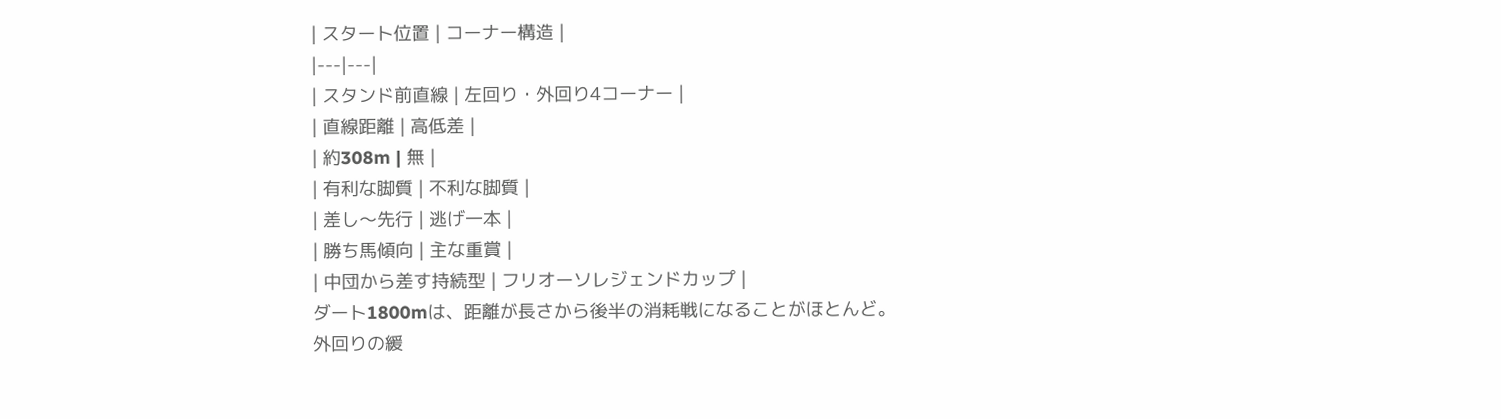| スタート位置 | コーナー構造 |
|---|---|
| スタンド前直線 | 左回り・外回り4コーナー |
| 直線距離 | 高低差 |
| 約308m | 無 |
| 有利な脚質 | 不利な脚質 |
| 差し〜先行 | 逃げ一本 |
| 勝ち馬傾向 | 主な重賞 |
| 中団から差す持続型 | フリオーソレジェンドカップ |
ダート1800mは、距離が長さから後半の消耗戦になることがほとんど。
外回りの緩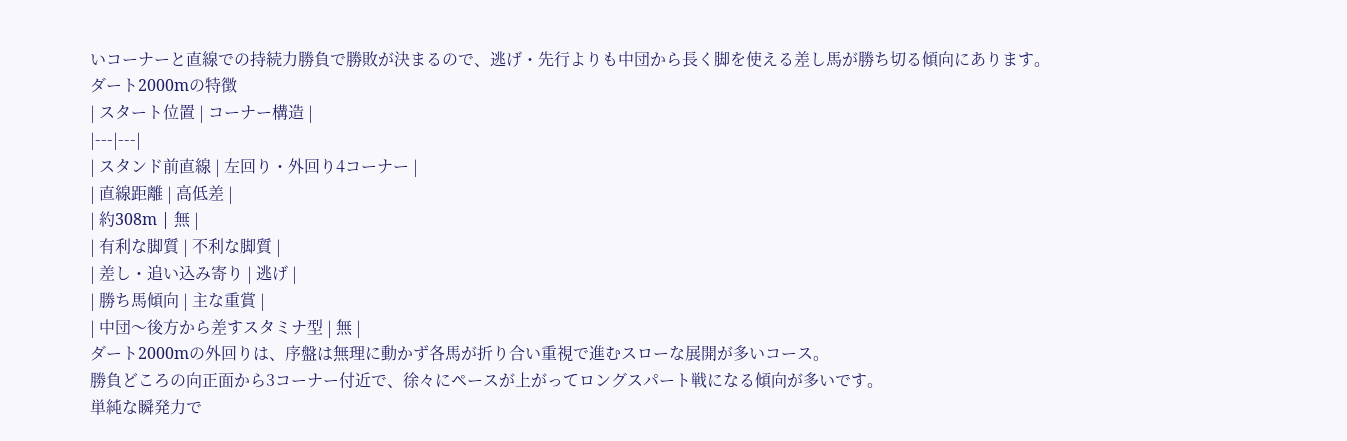いコーナーと直線での持続力勝負で勝敗が決まるので、逃げ・先行よりも中団から長く脚を使える差し馬が勝ち切る傾向にあります。
ダート2000mの特徴
| スタート位置 | コーナー構造 |
|---|---|
| スタンド前直線 | 左回り・外回り4コーナー |
| 直線距離 | 高低差 |
| 約308m | 無 |
| 有利な脚質 | 不利な脚質 |
| 差し・追い込み寄り | 逃げ |
| 勝ち馬傾向 | 主な重賞 |
| 中団〜後方から差すスタミナ型 | 無 |
ダート2000mの外回りは、序盤は無理に動かず各馬が折り合い重視で進むスローな展開が多いコース。
勝負どころの向正面から3コーナー付近で、徐々にペースが上がってロングスパート戦になる傾向が多いです。
単純な瞬発力で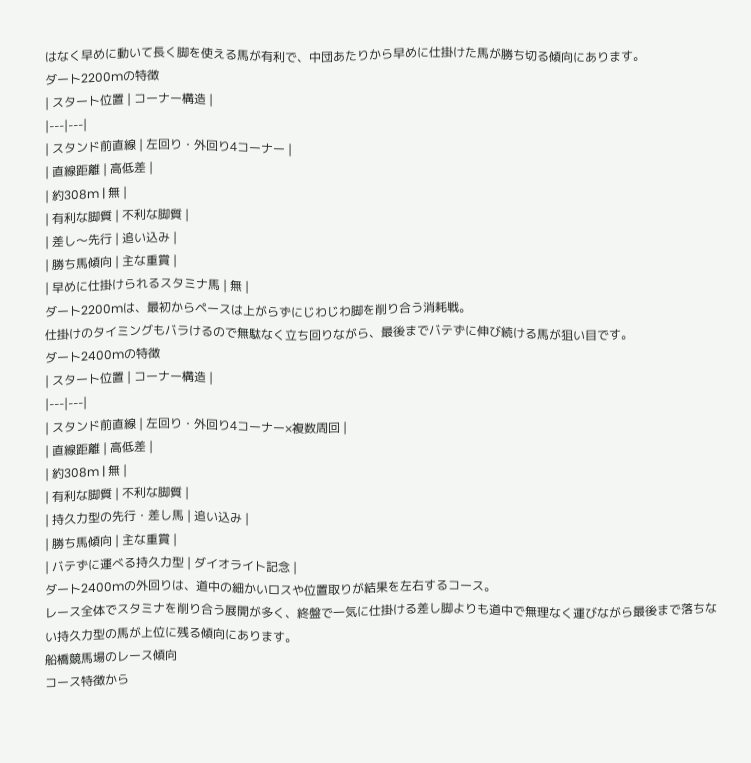はなく早めに動いて長く脚を使える馬が有利で、中団あたりから早めに仕掛けた馬が勝ち切る傾向にあります。
ダート2200mの特徴
| スタート位置 | コーナー構造 |
|---|---|
| スタンド前直線 | 左回り・外回り4コーナー |
| 直線距離 | 高低差 |
| 約308m | 無 |
| 有利な脚質 | 不利な脚質 |
| 差し〜先行 | 追い込み |
| 勝ち馬傾向 | 主な重賞 |
| 早めに仕掛けられるスタミナ馬 | 無 |
ダート2200mは、最初からペースは上がらずにじわじわ脚を削り合う消耗戦。
仕掛けのタイミングもバラけるので無駄なく立ち回りながら、最後までバテずに伸び続ける馬が狙い目です。
ダート2400mの特徴
| スタート位置 | コーナー構造 |
|---|---|
| スタンド前直線 | 左回り・外回り4コーナー×複数周回 |
| 直線距離 | 高低差 |
| 約308m | 無 |
| 有利な脚質 | 不利な脚質 |
| 持久力型の先行・差し馬 | 追い込み |
| 勝ち馬傾向 | 主な重賞 |
| バテずに運べる持久力型 | ダイオライト記念 |
ダート2400mの外回りは、道中の細かいロスや位置取りが結果を左右するコース。
レース全体でスタミナを削り合う展開が多く、終盤で一気に仕掛ける差し脚よりも道中で無理なく運びながら最後まで落ちない持久力型の馬が上位に残る傾向にあります。
船橋競馬場のレース傾向
コース特徴から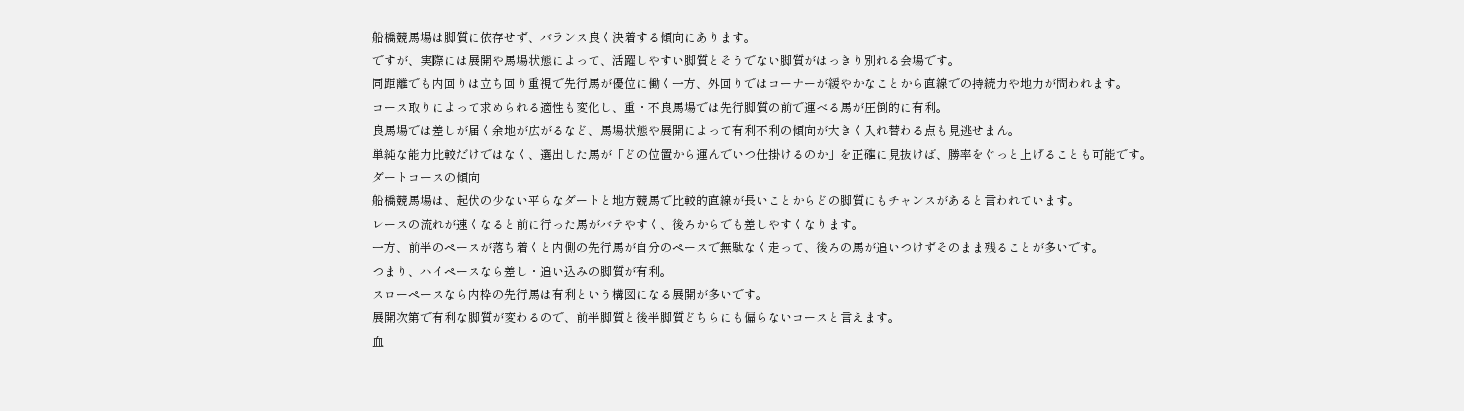船橋競馬場は脚質に依存せず、バランス良く決着する傾向にあります。
ですが、実際には展開や馬場状態によって、活躍しやすい脚質とそうでない脚質がはっきり別れる会場です。
同距離でも内回りは立ち回り重視で先行馬が優位に働く一方、外回りではコーナーが緩やかなことから直線での持続力や地力が問われます。
コース取りによって求められる適性も変化し、重・不良馬場では先行脚質の前で運べる馬が圧倒的に有利。
良馬場では差しが届く余地が広がるなど、馬場状態や展開によって有利不利の傾向が大きく入れ替わる点も見逃せまん。
単純な能力比較だけではなく、選出した馬が「どの位置から運んでいつ仕掛けるのか」を正確に見抜けば、勝率をぐっと上げることも可能です。
ダートコースの傾向
船橋競馬場は、起伏の少ない平らなダートと地方競馬で比較的直線が長いことからどの脚質にもチャンスがあると言われています。
レースの流れが速くなると前に行った馬がバテやすく、後ろからでも差しやすくなります。
一方、前半のペースが落ち着くと内側の先行馬が自分のペースで無駄なく走って、後ろの馬が追いつけずそのまま残ることが多いです。
つまり、ハイペースなら差し・追い込みの脚質が有利。
スローペースなら内枠の先行馬は有利という構図になる展開が多いです。
展開次第で有利な脚質が変わるので、前半脚質と後半脚質どちらにも偏らないコースと言えます。
血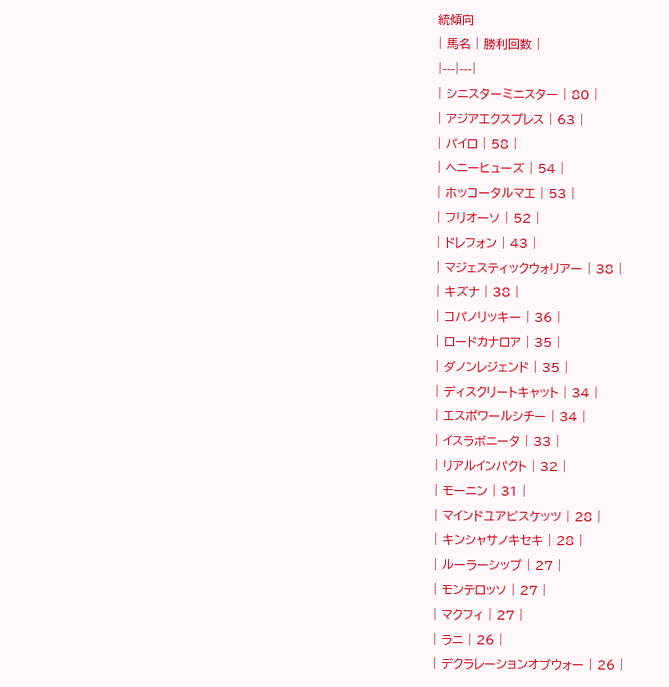統傾向
| 馬名 | 勝利回数 |
|---|---|
| シニスターミニスター | 80 |
| アジアエクスプレス | 63 |
| パイロ | 58 |
| ヘニーヒューズ | 54 |
| ホッコータルマエ | 53 |
| フリオーソ | 52 |
| ドレフォン | 43 |
| マジェスティックウォリアー | 38 |
| キズナ | 38 |
| コパノリッキー | 36 |
| ロードカナロア | 35 |
| ダノンレジェンド | 35 |
| ディスクリートキャット | 34 |
| エスポワールシチー | 34 |
| イスラボニータ | 33 |
| リアルインパクト | 32 |
| モーニン | 31 |
| マインドユアビスケッツ | 28 |
| キンシャサノキセキ | 28 |
| ルーラーシップ | 27 |
| モンテロッソ | 27 |
| マクフィ | 27 |
| ラニ | 26 |
| デクラレーションオブウォー | 26 |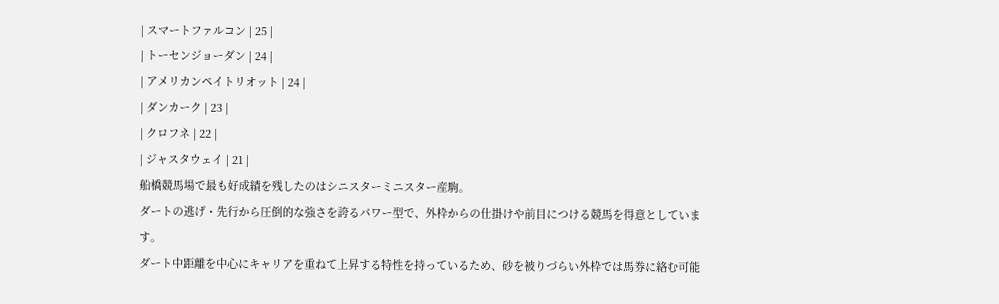| スマートファルコン | 25 |
| トーセンジョーダン | 24 |
| アメリカンペイトリオット | 24 |
| ダンカーク | 23 |
| クロフネ | 22 |
| ジャスタウェイ | 21 |
船橋競馬場で最も好成績を残したのはシニスターミニスター産駒。
ダートの逃げ・先行から圧倒的な強さを誇るパワー型で、外枠からの仕掛けや前目につける競馬を得意としています。
ダート中距離を中心にキャリアを重ねて上昇する特性を持っているため、砂を被りづらい外枠では馬券に絡む可能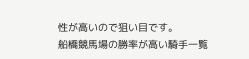性が高いので狙い目です。
船橋競馬場の勝率が高い騎手一覧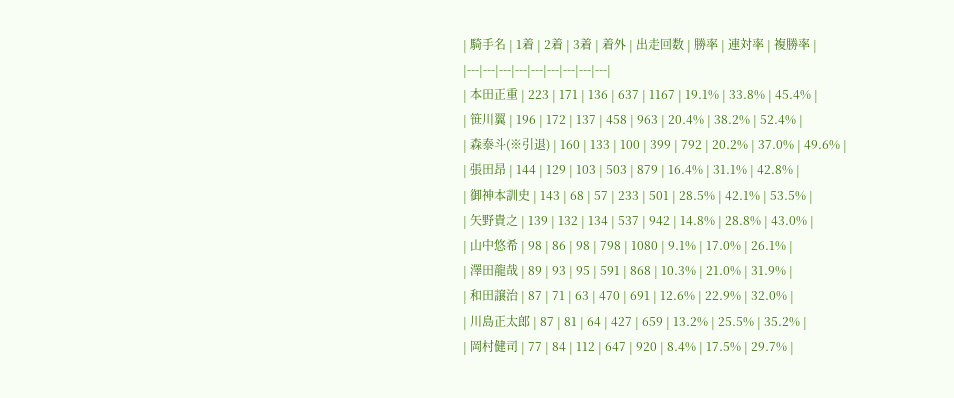| 騎手名 | 1着 | 2着 | 3着 | 着外 | 出走回数 | 勝率 | 連対率 | 複勝率 |
|---|---|---|---|---|---|---|---|---|
| 本田正重 | 223 | 171 | 136 | 637 | 1167 | 19.1% | 33.8% | 45.4% |
| 笹川翼 | 196 | 172 | 137 | 458 | 963 | 20.4% | 38.2% | 52.4% |
| 森泰斗(※引退) | 160 | 133 | 100 | 399 | 792 | 20.2% | 37.0% | 49.6% |
| 張田昂 | 144 | 129 | 103 | 503 | 879 | 16.4% | 31.1% | 42.8% |
| 御神本訓史 | 143 | 68 | 57 | 233 | 501 | 28.5% | 42.1% | 53.5% |
| 矢野貴之 | 139 | 132 | 134 | 537 | 942 | 14.8% | 28.8% | 43.0% |
| 山中悠希 | 98 | 86 | 98 | 798 | 1080 | 9.1% | 17.0% | 26.1% |
| 澤田龍哉 | 89 | 93 | 95 | 591 | 868 | 10.3% | 21.0% | 31.9% |
| 和田譲治 | 87 | 71 | 63 | 470 | 691 | 12.6% | 22.9% | 32.0% |
| 川島正太郎 | 87 | 81 | 64 | 427 | 659 | 13.2% | 25.5% | 35.2% |
| 岡村健司 | 77 | 84 | 112 | 647 | 920 | 8.4% | 17.5% | 29.7% |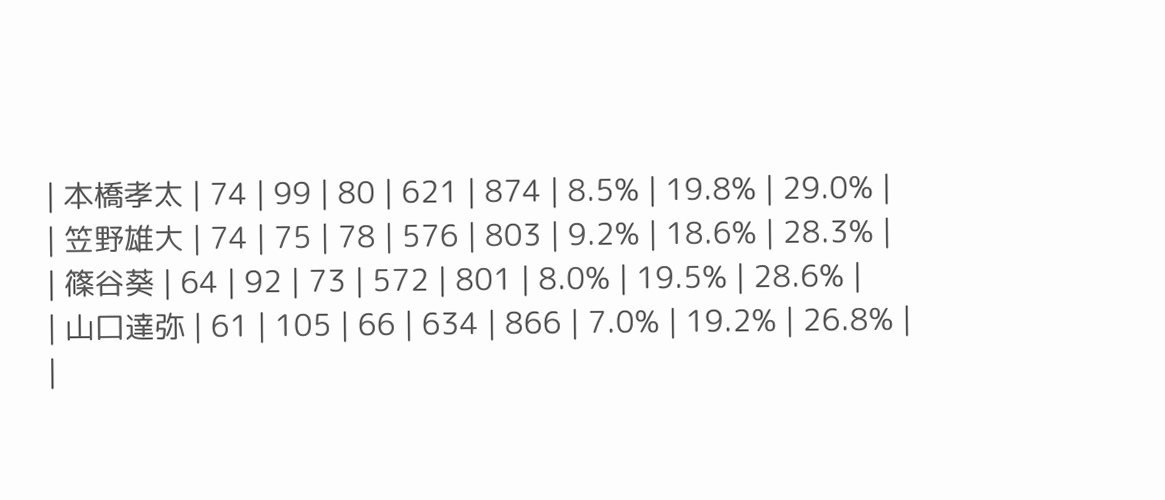| 本橋孝太 | 74 | 99 | 80 | 621 | 874 | 8.5% | 19.8% | 29.0% |
| 笠野雄大 | 74 | 75 | 78 | 576 | 803 | 9.2% | 18.6% | 28.3% |
| 篠谷葵 | 64 | 92 | 73 | 572 | 801 | 8.0% | 19.5% | 28.6% |
| 山口達弥 | 61 | 105 | 66 | 634 | 866 | 7.0% | 19.2% | 26.8% |
|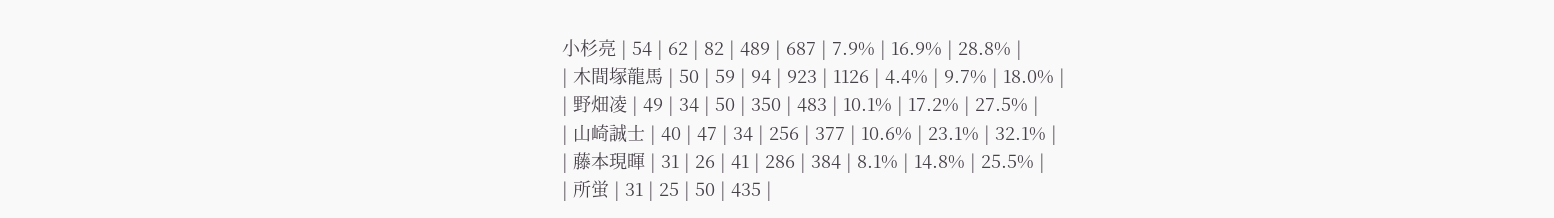小杉亮 | 54 | 62 | 82 | 489 | 687 | 7.9% | 16.9% | 28.8% |
| 木間塚龍馬 | 50 | 59 | 94 | 923 | 1126 | 4.4% | 9.7% | 18.0% |
| 野畑凌 | 49 | 34 | 50 | 350 | 483 | 10.1% | 17.2% | 27.5% |
| 山崎誠士 | 40 | 47 | 34 | 256 | 377 | 10.6% | 23.1% | 32.1% |
| 藤本現暉 | 31 | 26 | 41 | 286 | 384 | 8.1% | 14.8% | 25.5% |
| 所蛍 | 31 | 25 | 50 | 435 |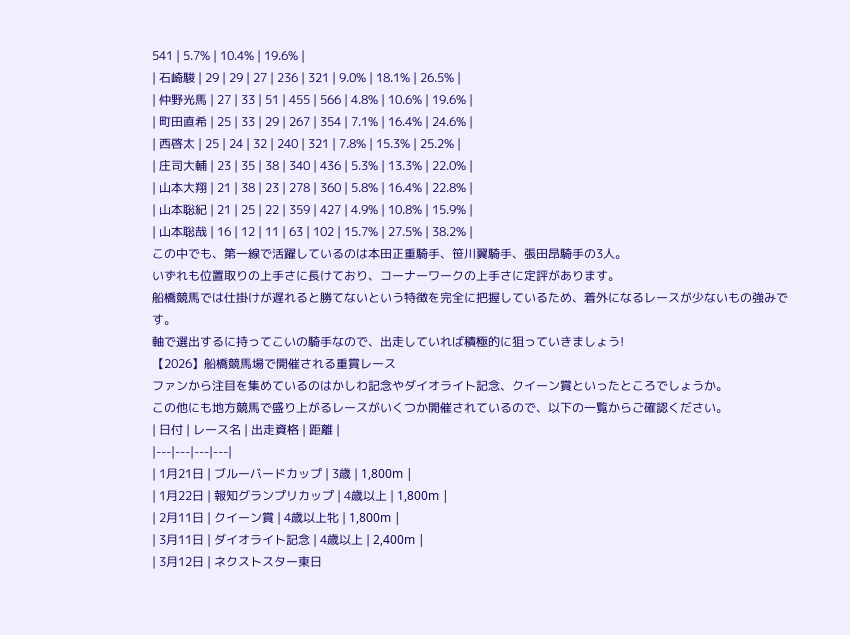541 | 5.7% | 10.4% | 19.6% |
| 石崎駿 | 29 | 29 | 27 | 236 | 321 | 9.0% | 18.1% | 26.5% |
| 仲野光馬 | 27 | 33 | 51 | 455 | 566 | 4.8% | 10.6% | 19.6% |
| 町田直希 | 25 | 33 | 29 | 267 | 354 | 7.1% | 16.4% | 24.6% |
| 西啓太 | 25 | 24 | 32 | 240 | 321 | 7.8% | 15.3% | 25.2% |
| 庄司大輔 | 23 | 35 | 38 | 340 | 436 | 5.3% | 13.3% | 22.0% |
| 山本大翔 | 21 | 38 | 23 | 278 | 360 | 5.8% | 16.4% | 22.8% |
| 山本聡紀 | 21 | 25 | 22 | 359 | 427 | 4.9% | 10.8% | 15.9% |
| 山本聡哉 | 16 | 12 | 11 | 63 | 102 | 15.7% | 27.5% | 38.2% |
この中でも、第一線で活躍しているのは本田正重騎手、笹川翼騎手、張田昂騎手の3人。
いずれも位置取りの上手さに長けており、コーナーワークの上手さに定評があります。
船橋競馬では仕掛けが遅れると勝てないという特徴を完全に把握しているため、着外になるレースが少ないもの強みです。
軸で選出するに持ってこいの騎手なので、出走していれば積極的に狙っていきましょう!
【2026】船橋競馬場で開催される重賞レース
ファンから注目を集めているのはかしわ記念やダイオライト記念、クイーン賞といったところでしょうか。
この他にも地方競馬で盛り上がるレースがいくつか開催されているので、以下の一覧からご確認ください。
| 日付 | レース名 | 出走資格 | 距離 |
|---|---|---|---|
| 1月21日 | ブルーバードカップ | 3歳 | 1,800m |
| 1月22日 | 報知グランプリカップ | 4歳以上 | 1,800m |
| 2月11日 | クイーン賞 | 4歳以上牝 | 1,800m |
| 3月11日 | ダイオライト記念 | 4歳以上 | 2,400m |
| 3月12日 | ネクストスター東日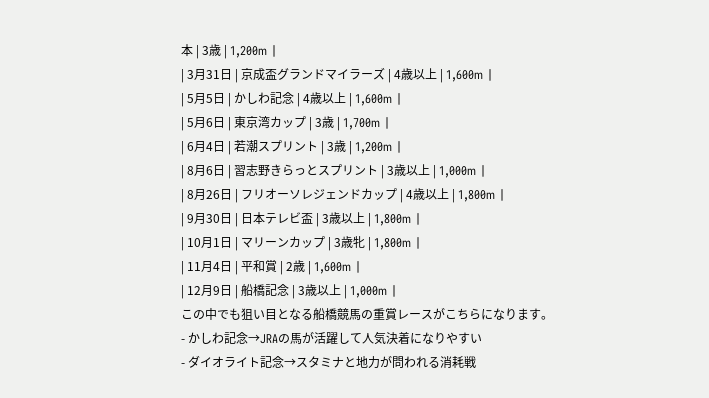本 | 3歳 | 1,200m |
| 3月31日 | 京成盃グランドマイラーズ | 4歳以上 | 1,600m |
| 5月5日 | かしわ記念 | 4歳以上 | 1,600m |
| 5月6日 | 東京湾カップ | 3歳 | 1,700m |
| 6月4日 | 若潮スプリント | 3歳 | 1,200m |
| 8月6日 | 習志野きらっとスプリント | 3歳以上 | 1,000m |
| 8月26日 | フリオーソレジェンドカップ | 4歳以上 | 1,800m |
| 9月30日 | 日本テレビ盃 | 3歳以上 | 1,800m |
| 10月1日 | マリーンカップ | 3歳牝 | 1,800m |
| 11月4日 | 平和賞 | 2歳 | 1,600m |
| 12月9日 | 船橋記念 | 3歳以上 | 1,000m |
この中でも狙い目となる船橋競馬の重賞レースがこちらになります。
- かしわ記念→JRAの馬が活躍して人気決着になりやすい
- ダイオライト記念→スタミナと地力が問われる消耗戦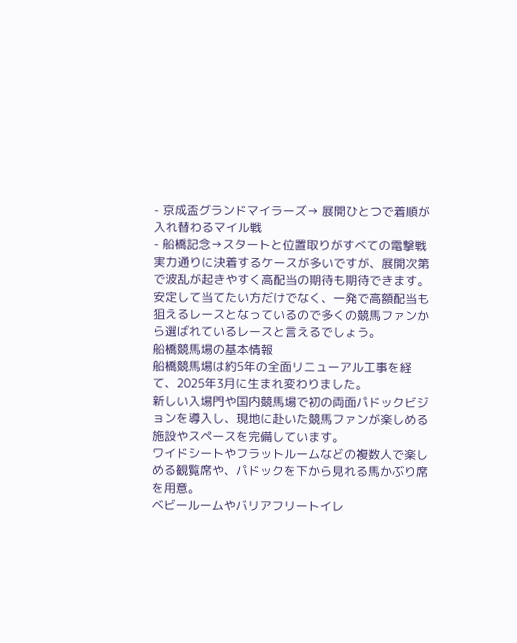- 京成盃グランドマイラーズ→ 展開ひとつで着順が入れ替わるマイル戦
- 船橋記念→スタートと位置取りがすべての電撃戦
実力通りに決着するケースが多いですが、展開次第で波乱が起きやすく高配当の期待も期待できます。
安定して当てたい方だけでなく、一発で高額配当も狙えるレースとなっているので多くの競馬ファンから選ばれているレースと言えるでしょう。
船橋競馬場の基本情報
船橋競馬場は約5年の全面リニューアル工事を経て、2025年3月に生まれ変わりました。
新しい入場門や国内競馬場で初の両面パドックビジョンを導入し、現地に赴いた競馬ファンが楽しめる施設やスペースを完備しています。
ワイドシートやフラットルームなどの複数人で楽しめる観覧席や、パドックを下から見れる馬かぶり席を用意。
ベビールームやバリアフリートイレ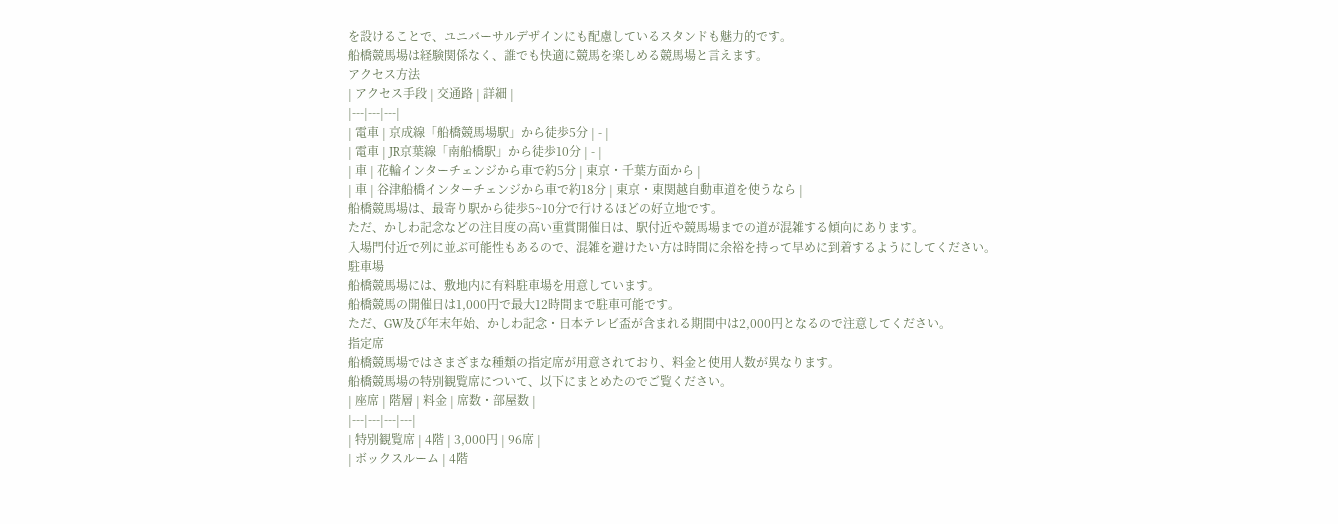を設けることで、ユニバーサルデザインにも配慮しているスタンドも魅力的です。
船橋競馬場は経験関係なく、誰でも快適に競馬を楽しめる競馬場と言えます。
アクセス方法
| アクセス手段 | 交通路 | 詳細 |
|---|---|---|
| 電車 | 京成線「船橋競馬場駅」から徒歩5分 | - |
| 電車 | JR京葉線「南船橋駅」から徒歩10分 | - |
| 車 | 花輪インターチェンジから車で約5分 | 東京・千葉方面から |
| 車 | 谷津船橋インターチェンジから車で約18分 | 東京・東関越自動車道を使うなら |
船橋競馬場は、最寄り駅から徒歩5~10分で行けるほどの好立地です。
ただ、かしわ記念などの注目度の高い重賞開催日は、駅付近や競馬場までの道が混雑する傾向にあります。
入場門付近で列に並ぶ可能性もあるので、混雑を避けたい方は時間に余裕を持って早めに到着するようにしてください。
駐車場
船橋競馬場には、敷地内に有料駐車場を用意しています。
船橋競馬の開催日は1,000円で最大12時間まで駐車可能です。
ただ、GW及び年末年始、かしわ記念・日本テレビ盃が含まれる期間中は2,000円となるので注意してください。
指定席
船橋競馬場ではさまざまな種類の指定席が用意されており、料金と使用人数が異なります。
船橋競馬場の特別観覧席について、以下にまとめたのでご覧ください。
| 座席 | 階層 | 料金 | 席数・部屋数 |
|---|---|---|---|
| 特別観覧席 | 4階 | 3,000円 | 96席 |
| ボックスルーム | 4階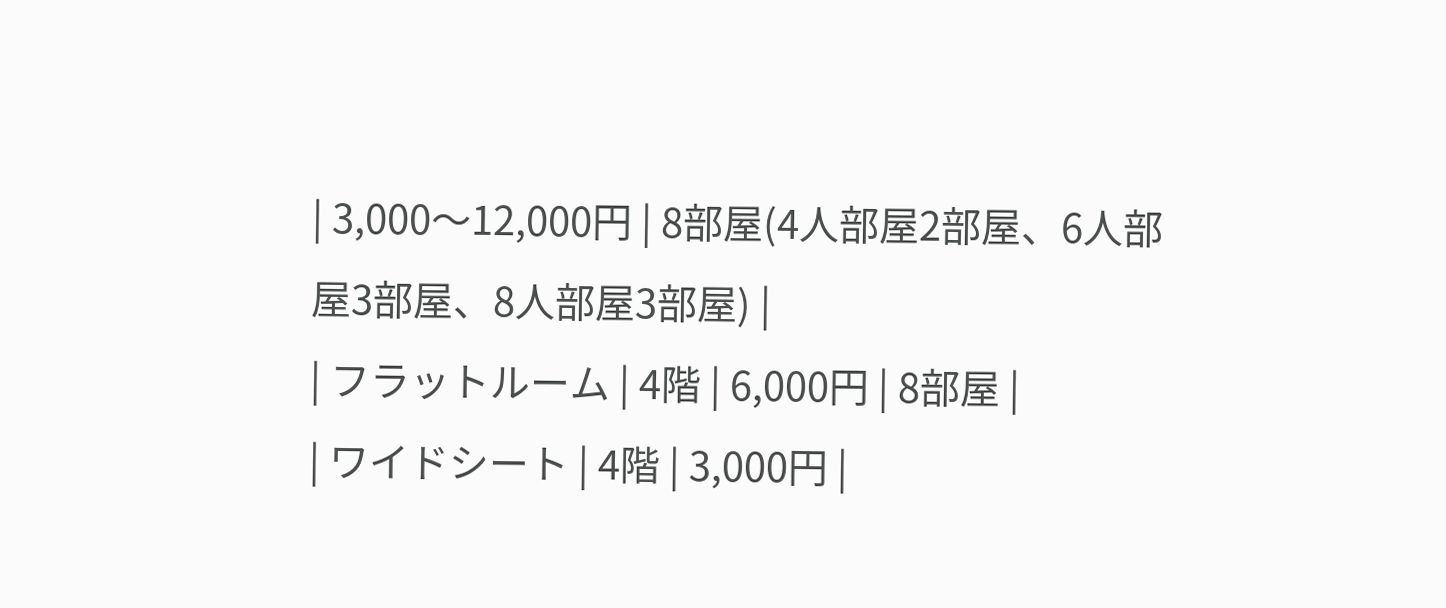| 3,000〜12,000円 | 8部屋(4人部屋2部屋、6人部屋3部屋、8人部屋3部屋) |
| フラットルーム | 4階 | 6,000円 | 8部屋 |
| ワイドシート | 4階 | 3,000円 |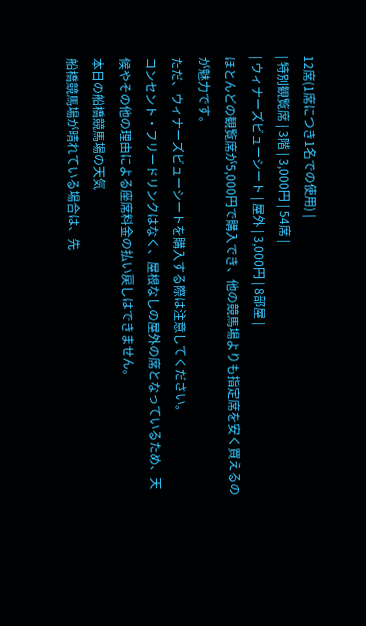12席(1席につき1名での使用) |
| 特別観覧席 | 3階 | 3,000円 | 54席 |
| ウィナーズビューシート | 屋外 | 3,000円 | 8部屋 |
ほとんどの観覧席が5,000円で購入でき、他の競馬場よりも指定席を安く買えるのが魅力です。
ただ、ウィナーズビューシートを購入する際は注意してください。
コンセント・フリードリンクはなく、屋根なしの屋外の席となっているため、天候やその他の理由による座席料金の払い戻しはできません。
本日の船橋競馬場の天気
船橋競馬場が晴れている場合は、先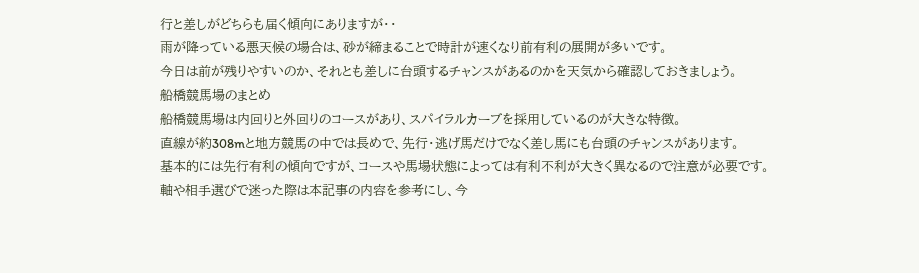行と差しがどちらも届く傾向にありますが・・
雨が降っている悪天候の場合は、砂が締まることで時計が速くなり前有利の展開が多いです。
今日は前が残りやすいのか、それとも差しに台頭するチャンスがあるのかを天気から確認しておきましょう。
船橋競馬場のまとめ
船橋競馬場は内回りと外回りのコースがあり、スパイラルカーブを採用しているのが大きな特徴。
直線が約308mと地方競馬の中では長めで、先行・逃げ馬だけでなく差し馬にも台頭のチャンスがあります。
基本的には先行有利の傾向ですが、コースや馬場状態によっては有利不利が大きく異なるので注意が必要です。
軸や相手選びで迷った際は本記事の内容を参考にし、今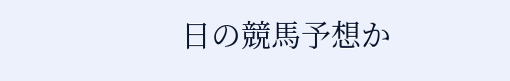日の競馬予想か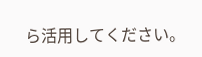ら活用してください。